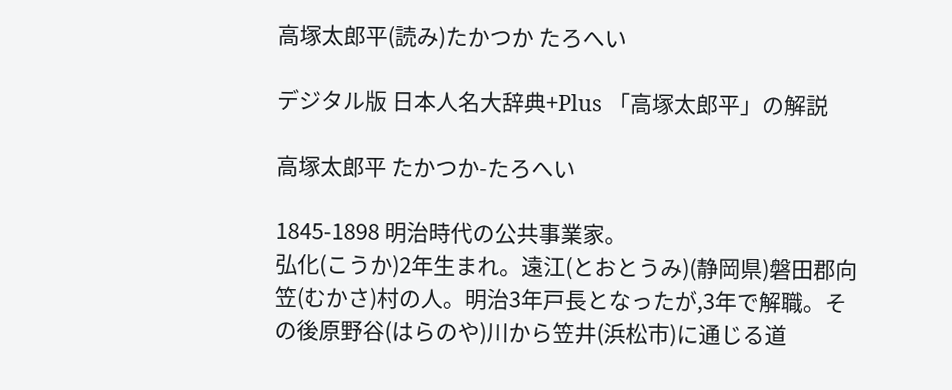高塚太郎平(読み)たかつか たろへい

デジタル版 日本人名大辞典+Plus 「高塚太郎平」の解説

高塚太郎平 たかつか-たろへい

1845-1898 明治時代の公共事業家。
弘化(こうか)2年生まれ。遠江(とおとうみ)(静岡県)磐田郡向笠(むかさ)村の人。明治3年戸長となったが,3年で解職。その後原野谷(はらのや)川から笠井(浜松市)に通じる道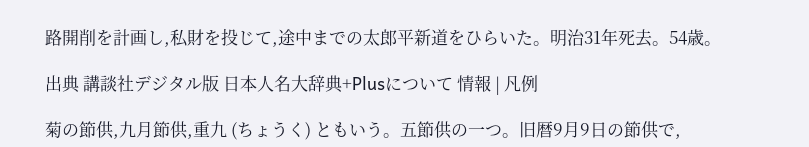路開削を計画し,私財を投じて,途中までの太郎平新道をひらいた。明治31年死去。54歳。

出典 講談社デジタル版 日本人名大辞典+Plusについて 情報 | 凡例

菊の節供,九月節供,重九 (ちょうく) ともいう。五節供の一つ。旧暦9月9日の節供で,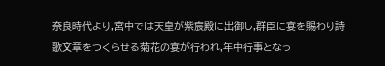奈良時代より,宮中では天皇が紫宸殿に出御し,群臣に宴を賜わり詩歌文章をつくらせる菊花の宴が行われ,年中行事となっ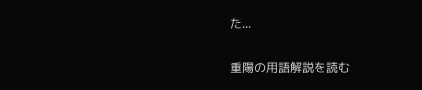た...

重陽の用語解説を読む